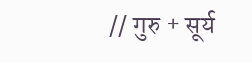// गुरु + सूर्य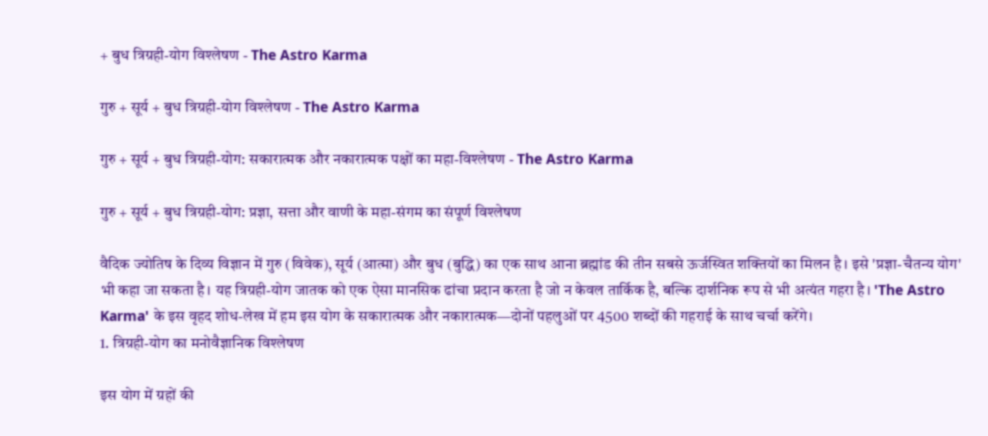+ बुध त्रिग्रही-योग विश्लेषण - The Astro Karma

गुरु + सूर्य + बुध त्रिग्रही-योग विश्लेषण - The Astro Karma

गुरु + सूर्य + बुध त्रिग्रही-योग: सकारात्मक और नकारात्मक पक्षों का महा-विश्लेषण - The Astro Karma

गुरु + सूर्य + बुध त्रिग्रही-योग: प्रज्ञा, सत्ता और वाणी के महा-संगम का संपूर्ण विश्लेषण

वैदिक ज्योतिष के दिव्य विज्ञान में गुरु (विवेक), सूर्य (आत्मा) और बुध (बुद्धि) का एक साथ आना ब्रह्मांड की तीन सबसे ऊर्जस्वित शक्तियों का मिलन है। इसे 'प्रज्ञा-चैतन्य योग' भी कहा जा सकता है। यह त्रिग्रही-योग जातक को एक ऐसा मानसिक ढांचा प्रदान करता है जो न केवल तार्किक है, बल्कि दार्शनिक रूप से भी अत्यंत गहरा है। 'The Astro Karma' के इस वृहद शोध-लेख में हम इस योग के सकारात्मक और नकारात्मक—दोनों पहलुओं पर 4500 शब्दों की गहराई के साथ चर्चा करेंगे।
1. त्रिग्रही-योग का मनोवैज्ञानिक विश्लेषण

इस योग में ग्रहों की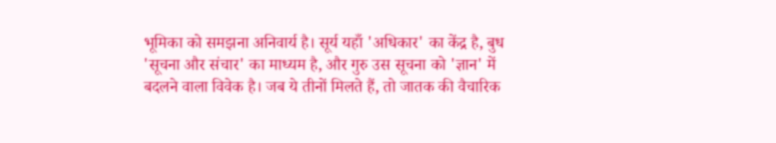भूमिका को समझना अनिवार्य है। सूर्य यहाँ 'अधिकार' का केंद्र है, बुध 'सूचना और संचार' का माध्यम है, और गुरु उस सूचना को 'ज्ञान' में बदलने वाला विवेक है। जब ये तीनों मिलते हैं, तो जातक की वैचारिक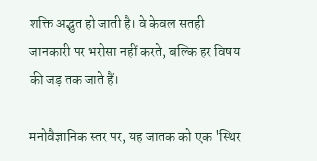शक्ति अद्भुत हो जाती है। वे केवल सतही जानकारी पर भरोसा नहीं करते, बल्कि हर विषय की जड़ तक जाते हैं।

मनोवैज्ञानिक स्तर पर, यह जातक को एक 'स्थिर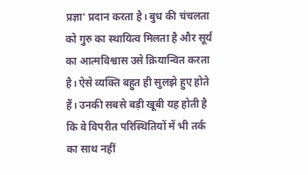प्रज्ञा' प्रदान करता है। बुध की चंचलता को गुरु का स्थायित्व मिलता है और सूर्य का आत्मविश्वास उसे क्रियान्वित करता है। ऐसे व्यक्ति बहुत ही सुलझे हुए होते हैं। उनकी सबसे बड़ी खूबी यह होती है कि वे विपरीत परिस्थितियों में भी तर्क का साथ नहीं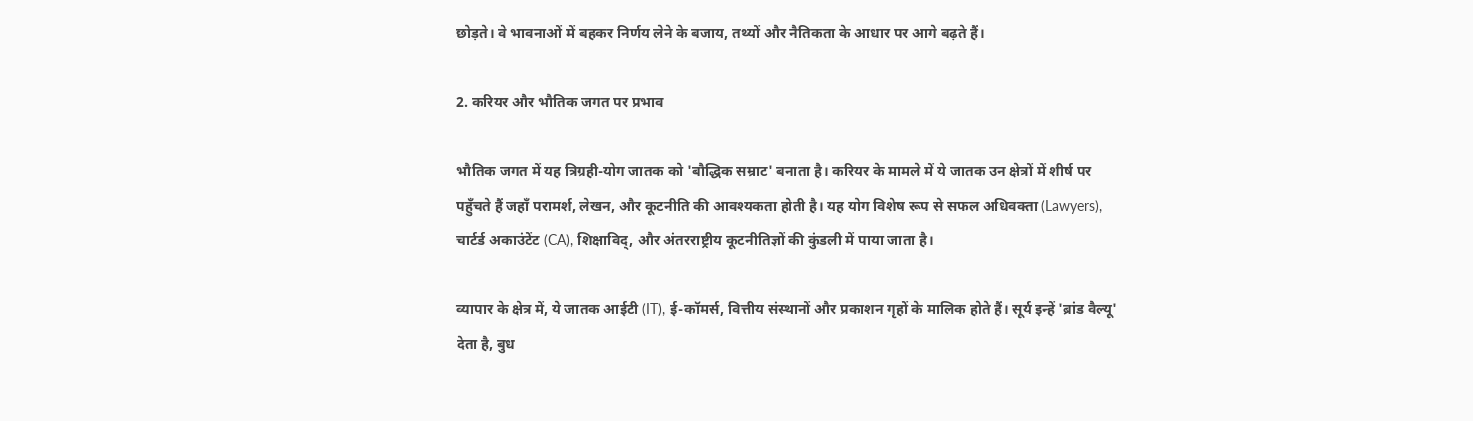छोड़ते। वे भावनाओं में बहकर निर्णय लेने के बजाय, तथ्यों और नैतिकता के आधार पर आगे बढ़ते हैं।

2. करियर और भौतिक जगत पर प्रभाव

भौतिक जगत में यह त्रिग्रही-योग जातक को 'बौद्धिक सम्राट' बनाता है। करियर के मामले में ये जातक उन क्षेत्रों में शीर्ष पर पहुँचते हैं जहाँ परामर्श, लेखन, और कूटनीति की आवश्यकता होती है। यह योग विशेष रूप से सफल अधिवक्ता (Lawyers), चार्टर्ड अकाउंटेंट (CA), शिक्षाविद्, और अंतरराष्ट्रीय कूटनीतिज्ञों की कुंडली में पाया जाता है।

व्यापार के क्षेत्र में, ये जातक आईटी (IT), ई-कॉमर्स, वित्तीय संस्थानों और प्रकाशन गृहों के मालिक होते हैं। सूर्य इन्हें 'ब्रांड वैल्यू' देता है, बुध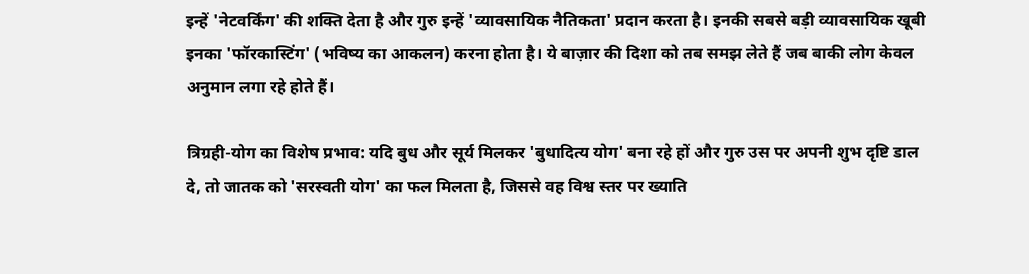इन्हें 'नेटवर्किंग' की शक्ति देता है और गुरु इन्हें 'व्यावसायिक नैतिकता' प्रदान करता है। इनकी सबसे बड़ी व्यावसायिक खूबी इनका 'फॉरकास्टिंग' (भविष्य का आकलन) करना होता है। ये बाज़ार की दिशा को तब समझ लेते हैं जब बाकी लोग केवल अनुमान लगा रहे होते हैं।

त्रिग्रही-योग का विशेष प्रभाव: यदि बुध और सूर्य मिलकर 'बुधादित्य योग' बना रहे हों और गुरु उस पर अपनी शुभ दृष्टि डाल दे, तो जातक को 'सरस्वती योग' का फल मिलता है, जिससे वह विश्व स्तर पर ख्याति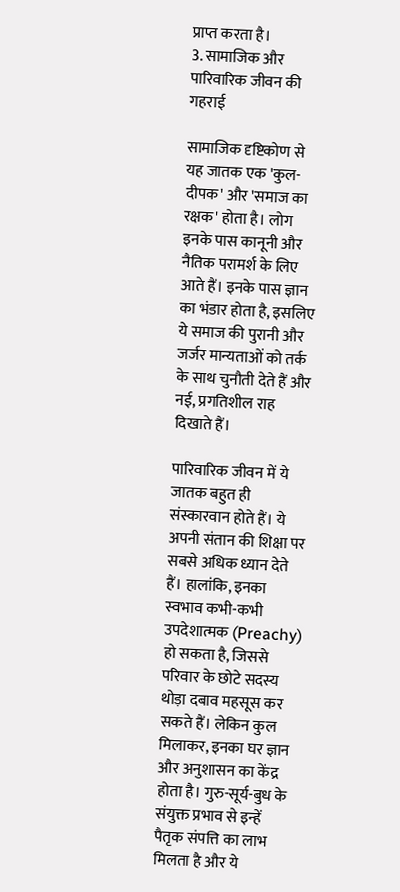प्राप्त करता है।
3. सामाजिक और पारिवारिक जीवन की गहराई

सामाजिक दृष्टिकोण से यह जातक एक 'कुल-दीपक' और 'समाज का रक्षक' होता है। लोग इनके पास कानूनी और नैतिक परामर्श के लिए आते हैं। इनके पास ज्ञान का भंडार होता है, इसलिए ये समाज की पुरानी और जर्जर मान्यताओं को तर्क के साथ चुनौती देते हैं और नई, प्रगतिशील राह दिखाते हैं।

पारिवारिक जीवन में ये जातक बहुत ही संस्कारवान होते हैं। ये अपनी संतान की शिक्षा पर सबसे अधिक ध्यान देते हैं। हालांकि, इनका स्वभाव कभी-कभी उपदेशात्मक (Preachy) हो सकता है, जिससे परिवार के छोटे सदस्य थोड़ा दबाव महसूस कर सकते हैं। लेकिन कुल मिलाकर, इनका घर ज्ञान और अनुशासन का केंद्र होता है। गुरु-सूर्य-बुध के संयुक्त प्रभाव से इन्हें पैतृक संपत्ति का लाभ मिलता है और ये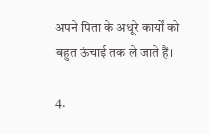अपने पिता के अधूरे कार्यों को बहुत ऊंचाई तक ले जाते हैं।

4.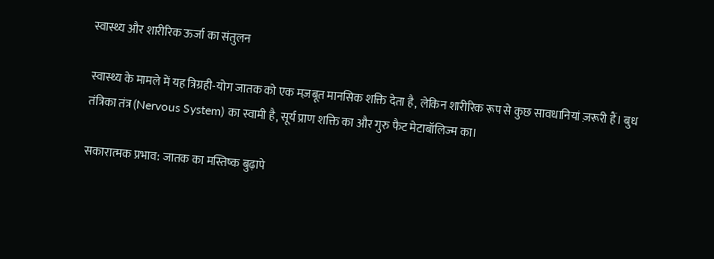स्वास्थ्य और शारीरिक ऊर्जा का संतुलन

स्वास्थ्य के मामले में यह त्रिग्रही-योग जातक को एक मज़बूत मानसिक शक्ति देता है, लेकिन शारीरिक रूप से कुछ सावधानियां ज़रूरी हैं। बुध तंत्रिका तंत्र (Nervous System) का स्वामी है, सूर्य प्राण शक्ति का और गुरु फैट मेटाबॉलिज्म का।

सकारात्मक प्रभाव: जातक का मस्तिष्क बुढ़ापे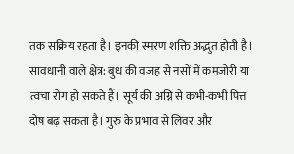तक सक्रिय रहता है। इनकी स्मरण शक्ति अद्भुत होती है।
सावधानी वाले क्षेत्र: बुध की वजह से नसों में कमजोरी या त्वचा रोग हो सकते हैं। सूर्य की अग्नि से कभी-कभी पित्त दोष बढ़ सकता है। गुरु के प्रभाव से लिवर और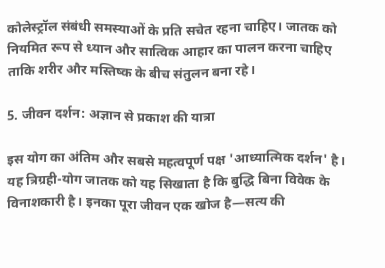कोलेस्ट्रॉल संबंधी समस्याओं के प्रति सचेत रहना चाहिए। जातक को नियमित रूप से ध्यान और सात्विक आहार का पालन करना चाहिए ताकि शरीर और मस्तिष्क के बीच संतुलन बना रहे।

5. जीवन दर्शन: अज्ञान से प्रकाश की यात्रा

इस योग का अंतिम और सबसे महत्वपूर्ण पक्ष 'आध्यात्मिक दर्शन' है। यह त्रिग्रही-योग जातक को यह सिखाता है कि बुद्धि बिना विवेक के विनाशकारी है। इनका पूरा जीवन एक खोज है—सत्य की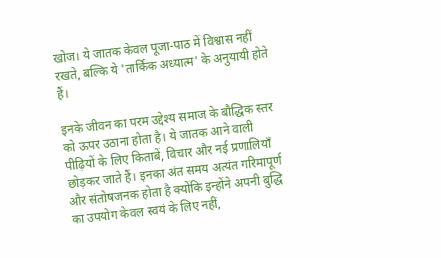खोज। ये जातक केवल पूजा-पाठ में विश्वास नहीं रखते, बल्कि ये 'तार्किक अध्यात्म' के अनुयायी होते हैं।

इनके जीवन का परम उद्देश्य समाज के बौद्धिक स्तर को ऊपर उठाना होता है। ये जातक आने वाली पीढ़ियों के लिए किताबें, विचार और नई प्रणालियाँ छोड़कर जाते हैं। इनका अंत समय अत्यंत गरिमापूर्ण और संतोषजनक होता है क्योंकि इन्होंने अपनी बुद्धि का उपयोग केवल स्वयं के लिए नहीं,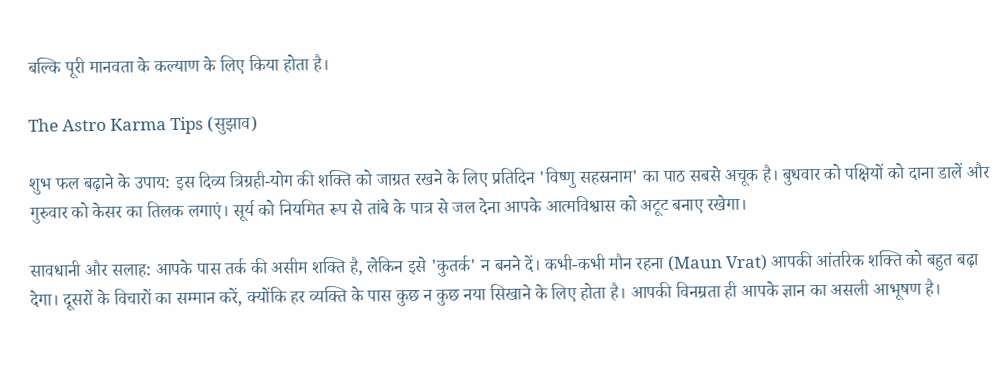बल्कि पूरी मानवता के कल्याण के लिए किया होता है।

The Astro Karma Tips (सुझाव)

शुभ फल बढ़ाने के उपाय: इस दिव्य त्रिग्रही-योग की शक्ति को जाग्रत रखने के लिए प्रतिदिन 'विष्णु सहस्रनाम' का पाठ सबसे अचूक है। बुधवार को पक्षियों को दाना डालें और गुरुवार को केसर का तिलक लगाएं। सूर्य को नियमित रूप से तांबे के पात्र से जल देना आपके आत्मविश्वास को अटूट बनाए रखेगा।

सावधानी और सलाह: आपके पास तर्क की असीम शक्ति है, लेकिन इसे 'कुतर्क' न बनने दें। कभी-कभी मौन रहना (Maun Vrat) आपकी आंतरिक शक्ति को बहुत बढ़ा देगा। दूसरों के विचारों का सम्मान करें, क्योंकि हर व्यक्ति के पास कुछ न कुछ नया सिखाने के लिए होता है। आपकी विनम्रता ही आपके ज्ञान का असली आभूषण है।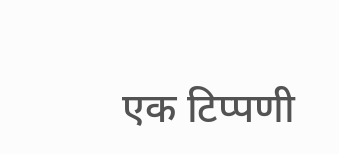एक टिप्पणी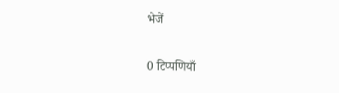भेजें

0 टिप्पणियाँ